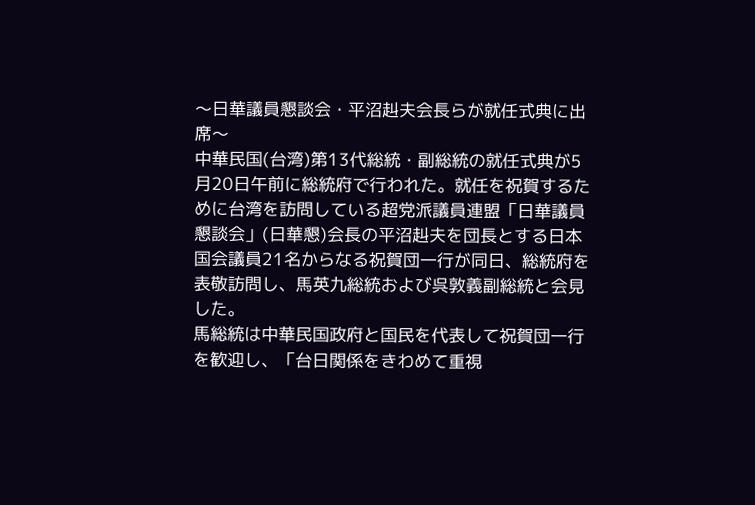〜日華議員懇談会・平沼赳夫会長らが就任式典に出席〜
中華民国(台湾)第13代総統・副総統の就任式典が5月20日午前に総統府で行われた。就任を祝賀するために台湾を訪問している超党派議員連盟「日華議員懇談会」(日華懇)会長の平沼赳夫を団長とする日本国会議員21名からなる祝賀団一行が同日、総統府を表敬訪問し、馬英九総統および呉敦義副総統と会見した。
馬総統は中華民国政府と国民を代表して祝賀団一行を歓迎し、「台日関係をきわめて重視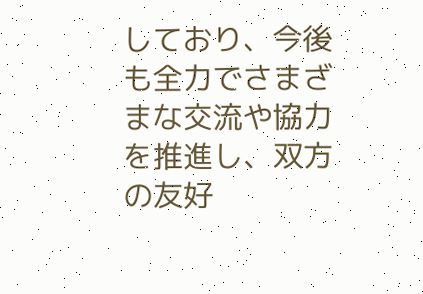しており、今後も全力でさまざまな交流や協力を推進し、双方の友好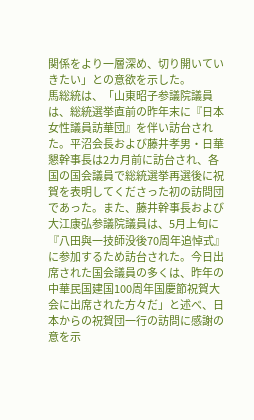関係をより一層深め、切り開いていきたい」との意欲を示した。
馬総統は、「山東昭子参議院議員は、総統選挙直前の昨年末に『日本女性議員訪華団』を伴い訪台された。平沼会長および藤井孝男・日華懇幹事長は2カ月前に訪台され、各国の国会議員で総統選挙再選後に祝賀を表明してくださった初の訪問団であった。また、藤井幹事長および大江康弘参議院議員は、5月上旬に『八田與一技師没後70周年追悼式』に参加するため訪台された。今日出席された国会議員の多くは、昨年の中華民国建国100周年国慶節祝賀大会に出席された方々だ」と述べ、日本からの祝賀団一行の訪問に感謝の意を示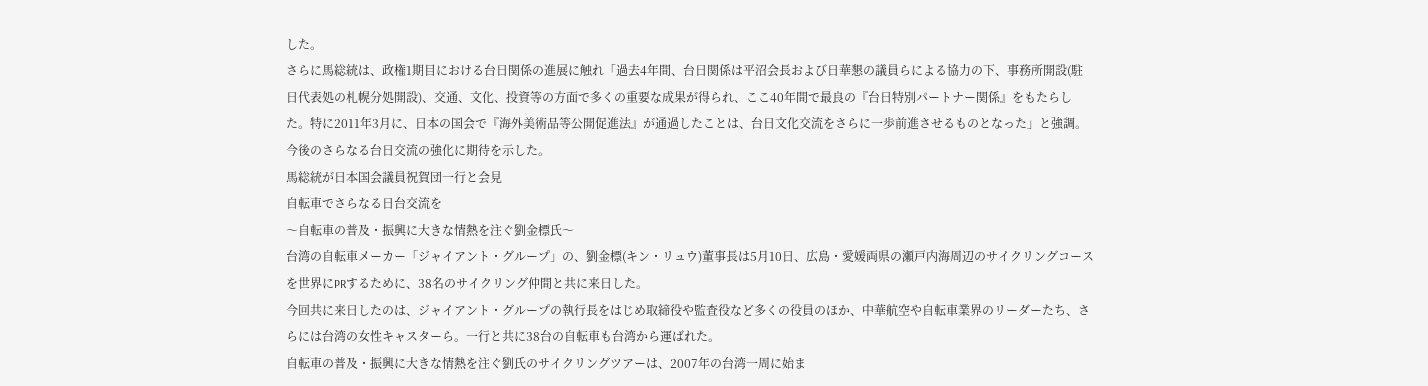した。
さらに馬総統は、政権1期目における台日関係の進展に触れ「過去4年間、台日関係は平沼会長および日華懇の議員らによる協力の下、事務所開設(駐日代表処の札幌分処開設)、交通、文化、投資等の方面で多くの重要な成果が得られ、ここ40年間で最良の『台日特別パートナー関係』をもたらした。特に2011年3月に、日本の国会で『海外美術品等公開促進法』が通過したことは、台日文化交流をさらに一歩前進させるものとなった」と強調。今後のさらなる台日交流の強化に期待を示した。
馬総統が日本国会議員祝賀団一行と会見
自転車でさらなる日台交流を
〜自転車の普及・振興に大きな情熱を注ぐ劉金標氏〜
台湾の自転車メーカー「ジャイアント・グループ」の、劉金標(キン・リュウ)董事長は5月10日、広島・愛媛両県の瀬戸内海周辺のサイクリングコースを世界にPRするために、38名のサイクリング仲間と共に来日した。
今回共に来日したのは、ジャイアント・グループの執行長をはじめ取締役や監査役など多くの役員のほか、中華航空や自転車業界のリーダーたち、さらには台湾の女性キャスターら。一行と共に38台の自転車も台湾から運ばれた。
自転車の普及・振興に大きな情熱を注ぐ劉氏のサイクリングツアーは、2007年の台湾一周に始ま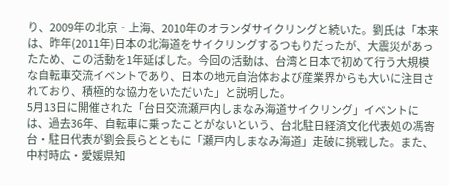り、2009年の北京‐上海、2010年のオランダサイクリングと続いた。劉氏は「本来は、昨年(2011年)日本の北海道をサイクリングするつもりだったが、大震災があったため、この活動を1年延ばした。今回の活動は、台湾と日本で初めて行う大規模な自転車交流イベントであり、日本の地元自治体および産業界からも大いに注目されており、積極的な協力をいただいた」と説明した。
5月13日に開催された「台日交流瀬戸内しまなみ海道サイクリング」イベントには、過去36年、自転車に乗ったことがないという、台北駐日経済文化代表処の馮寄台・駐日代表が劉会長らとともに「瀬戸内しまなみ海道」走破に挑戦した。また、中村時広・愛媛県知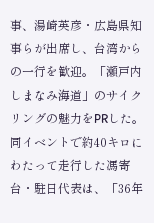事、湯崎英彦・広島県知事らが出席し、台湾からの一行を歓迎。「瀬戸内しまなみ海道」のサイクリングの魅力をPRした。同イベントで約40キロにわたって走行した馮寄台・駐日代表は、「36年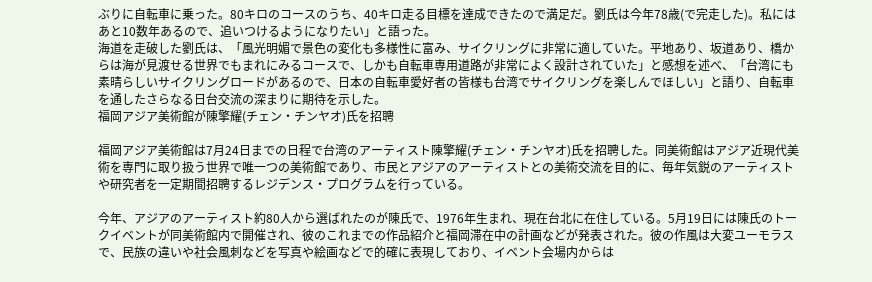ぶりに自転車に乗った。80キロのコースのうち、40キロ走る目標を達成できたので満足だ。劉氏は今年78歳(で完走した)。私にはあと10数年あるので、追いつけるようになりたい」と語った。
海道を走破した劉氏は、「風光明媚で景色の変化も多様性に富み、サイクリングに非常に適していた。平地あり、坂道あり、橋からは海が見渡せる世界でもまれにみるコースで、しかも自転車専用道路が非常によく設計されていた」と感想を述べ、「台湾にも素晴らしいサイクリングロードがあるので、日本の自転車愛好者の皆様も台湾でサイクリングを楽しんでほしい」と語り、自転車を通したさらなる日台交流の深まりに期待を示した。
福岡アジア美術館が陳擎耀(チェン・チンヤオ)氏を招聘

福岡アジア美術館は7月24日までの日程で台湾のアーティスト陳擎耀(チェン・チンヤオ)氏を招聘した。同美術館はアジア近現代美術を専門に取り扱う世界で唯一つの美術館であり、市民とアジアのアーティストとの美術交流を目的に、毎年気鋭のアーティストや研究者を一定期間招聘するレジデンス・プログラムを行っている。

今年、アジアのアーティスト約80人から選ばれたのが陳氏で、1976年生まれ、現在台北に在住している。5月19日には陳氏のトークイベントが同美術館内で開催され、彼のこれまでの作品紹介と福岡滞在中の計画などが発表された。彼の作風は大変ユーモラスで、民族の違いや社会風刺などを写真や絵画などで的確に表現しており、イベント会場内からは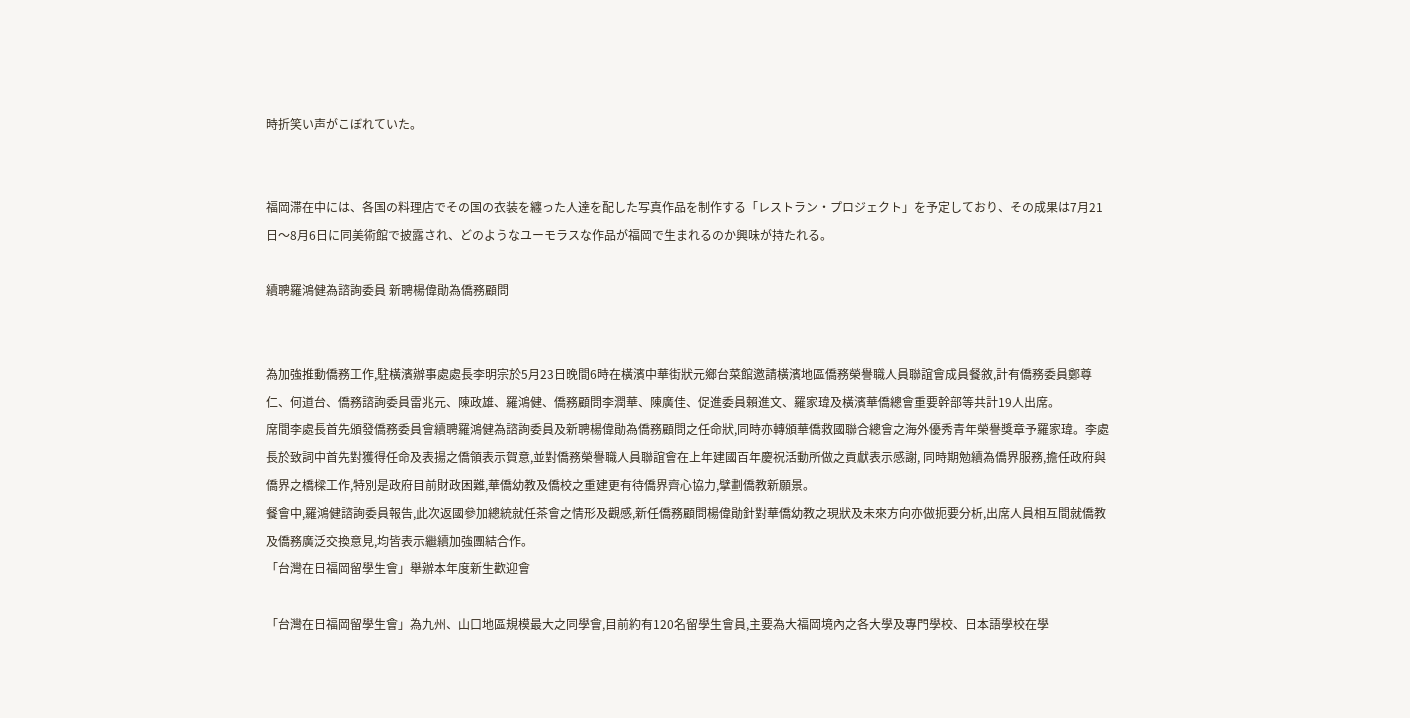時折笑い声がこぼれていた。


福岡滞在中には、各国の料理店でその国の衣装を纏った人達を配した写真作品を制作する「レストラン・プロジェクト」を予定しており、その成果は7月21日〜8月6日に同美術館で披露され、どのようなユーモラスな作品が福岡で生まれるのか興味が持たれる。

續聘羅鴻健為諮詢委員 新聘楊偉勛為僑務顧問


為加強推動僑務工作,駐橫濱辦事處處長李明宗於5月23日晚間6時在橫濱中華街狀元鄉台菜館邀請橫濱地區僑務榮譽職人員聯誼會成員餐敘,計有僑務委員鄭尊仁、何道台、僑務諮詢委員雷兆元、陳政雄、羅鴻健、僑務顧問李潤華、陳廣佳、促進委員賴進文、羅家瑋及橫濱華僑總會重要幹部等共計19人出席。
席間李處長首先頒發僑務委員會續聘羅鴻健為諮詢委員及新聘楊偉勛為僑務顧問之任命狀,同時亦轉頒華僑救國聯合總會之海外優秀青年榮譽獎章予羅家瑋。李處長於致詞中首先對獲得任命及表揚之僑領表示賀意,並對僑務榮譽職人員聯誼會在上年建國百年慶祝活動所做之貢獻表示感謝, 同時期勉續為僑界服務,擔任政府與僑界之橋樑工作,特別是政府目前財政困難,華僑幼教及僑校之重建更有待僑界齊心協力,擘劃僑教新願景。
餐會中,羅鴻健諮詢委員報告,此次返國參加總統就任茶會之情形及觀感,新任僑務顧問楊偉勛針對華僑幼教之現狀及未來方向亦做扼要分析,出席人員相互間就僑教及僑務廣泛交換意見,均皆表示繼續加強團結合作。
「台灣在日福岡留學生會」舉辦本年度新生歡迎會

「台灣在日福岡留學生會」為九州、山口地區規模最大之同學會,目前約有120名留學生會員,主要為大福岡境內之各大學及專門學校、日本語學校在學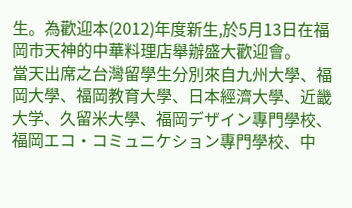生。為歡迎本(2012)年度新生,於5月13日在福岡市天神的中華料理店舉辦盛大歡迎會。
當天出席之台灣留學生分別來自九州大學、福岡大學、福岡教育大學、日本經濟大學、近畿大学、久留米大學、福岡デザイン專門學校、福岡エコ・コミュニケション專門學校、中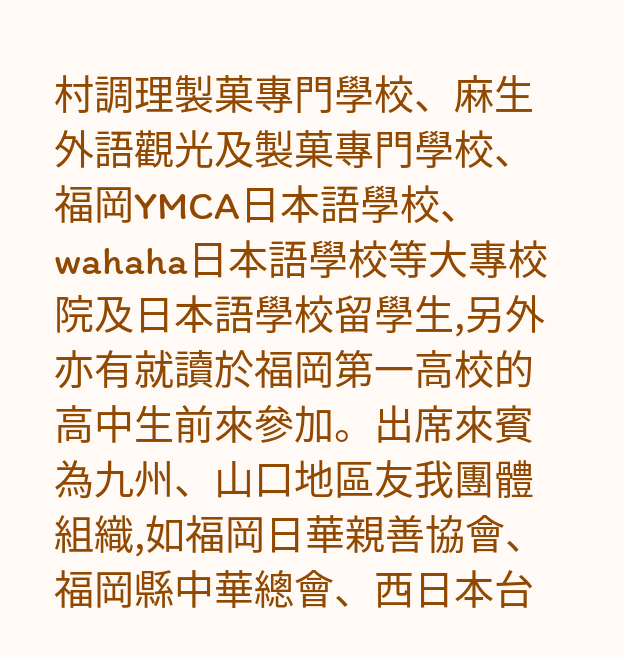村調理製菓專門學校、麻生外語觀光及製菓專門學校、福岡YMCA日本語學校、wahaha日本語學校等大專校院及日本語學校留學生,另外亦有就讀於福岡第一高校的高中生前來參加。出席來賓為九州、山口地區友我團體組織,如福岡日華親善協會、福岡縣中華總會、西日本台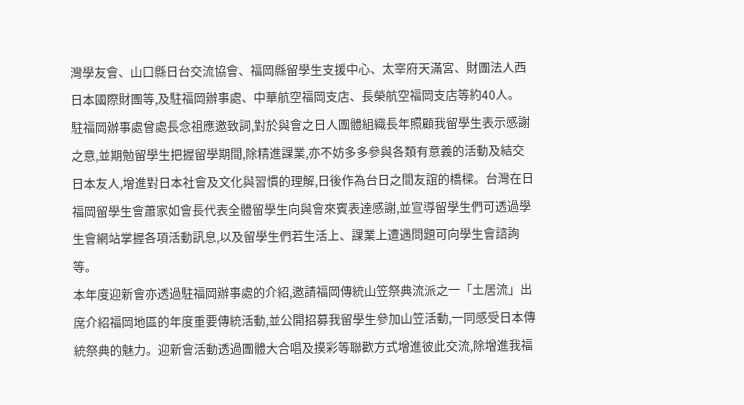灣學友會、山口縣日台交流協會、福岡縣留學生支援中心、太宰府天滿宮、財團法人西日本國際財團等,及駐福岡辦事處、中華航空福岡支店、長榮航空福岡支店等約40人。
駐福岡辦事處曾處長念祖應邀致詞,對於與會之日人團體組織長年照顧我留學生表示感謝之意,並期勉留學生把握留學期間,除精進課業,亦不妨多多參與各類有意義的活動及結交日本友人,增進對日本社會及文化與習慣的理解,日後作為台日之間友誼的橋樑。台灣在日福岡留學生會蕭家如會長代表全體留學生向與會來賓表達感謝,並宣導留學生們可透過學生會網站掌握各項活動訊息,以及留學生們若生活上、課業上遭遇問題可向學生會諮詢等。
本年度迎新會亦透過駐福岡辦事處的介紹,邀請福岡傳統山笠祭典流派之一「土居流」出席介紹福岡地區的年度重要傳統活動,並公開招募我留學生參加山笠活動,一同感受日本傳統祭典的魅力。迎新會活動透過團體大合唱及摸彩等聯歡方式增進彼此交流,除增進我福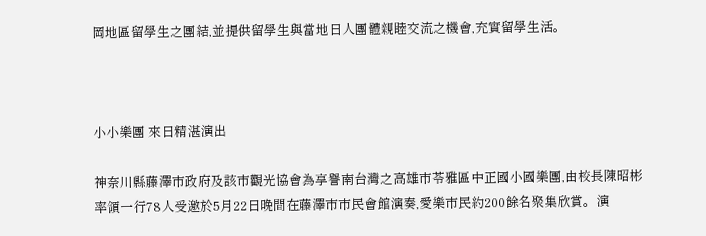岡地區留學生之團結,並提供留學生與當地日人團體親睦交流之機會,充實留學生活。



小小樂團 來日精湛演出

神奈川縣藤澤市政府及該市觀光協會為享譽南台灣之高雄市苓雅區中正國小國樂團,由校長陳昭彬率領一行78人受邀於5月22日晚間在藤澤市市民會館演奏,愛樂市民約200餘名聚集欣賞。演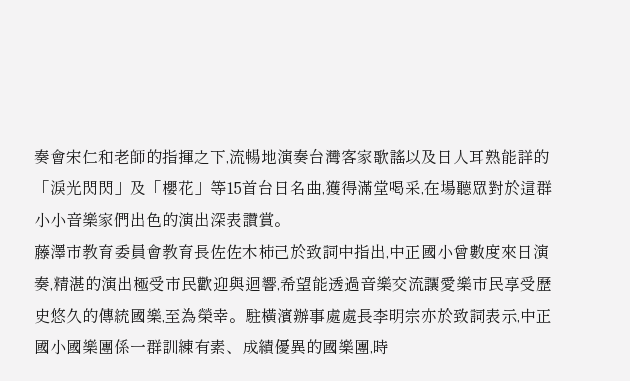奏會宋仁和老師的指揮之下,流暢地演奏台灣客家歌謠以及日人耳熟能詳的「淚光閃閃」及「櫻花」等15首台日名曲,獲得滿堂喝采,在場聽眾對於這群小小音樂家們出色的演出深表讚賞。
藤澤市教育委員會教育長佐佐木柿己於致詞中指出,中正國小曾數度來日演奏,精湛的演出極受市民歡迎與迴響,希望能透過音樂交流讓愛樂市民享受歷史悠久的傳統國樂,至為榮幸。駐橫濱辦事處處長李明宗亦於致詞表示,中正國小國樂團係一群訓練有素、成績優異的國樂團,時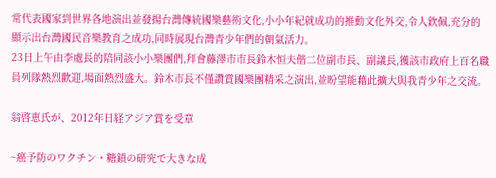常代表國家到世界各地演出並發揚台灣傳統國樂藝術文化,小小年紀就成功的推動文化外交,令人欽佩,充分的顯示出台灣國民音樂教育之成功,同時展現台灣青少年們的朝氣活力。
23日上午由李處長的陪同該小小樂團們,拜會藤澤市市長鈴木恒夫偕二位副市長、副議長,獲該市政府上百名職員列隊熱烈歡迎,場面熱烈盛大。鈴木市長不僅讚賞國樂團精采之演出,並盼望能藉此擴大與我青少年之交流。

翁啓恵氏が、2012年日経アジア賞を受章

~癌予防のワクチン・糖鎖の研究で大きな成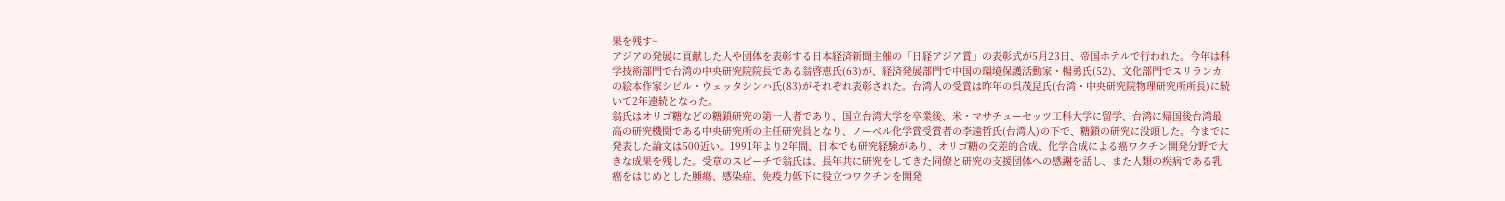果を残す~
アジアの発展に貢献した人や団体を表彰する日本経済新聞主催の「日経アジア賞」の表彰式が5月23日、帝国ホテルで行われた。今年は科学技術部門で台湾の中央研究院院長である翁啓恵氏(63)が、経済発展部門で中国の環境保護活動家・楊勇氏(52)、文化部門でスリランカの絵本作家シビル・ウェッタシンハ氏(83)がそれぞれ表彰された。台湾人の受賞は昨年の呉茂昆氏(台湾・中央研究院物理研究所所長)に続いて2年連続となった。
翁氏はオリゴ糖などの糖鎖研究の第一人者であり、国立台湾大学を卒業後、米・マサチューセッツ工科大学に留学、台湾に帰国後台湾最高の研究機関である中央研究所の主任研究員となり、ノーベル化学賞受賞者の李遠哲氏(台湾人)の下で、糖鎖の研究に没頭した。今までに発表した論文は500近い。1991年より2年間、日本でも研究経験があり、オリゴ糖の交差的合成、化学合成による癌ワクチン開発分野で大きな成果を残した。受章のスピーチで翁氏は、長年共に研究をしてきた同僚と研究の支援団体への感謝を話し、また人類の疾病である乳癌をはじめとした腫瘍、感染症、免疫力低下に役立つワクチンを開発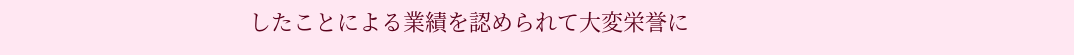したことによる業績を認められて大変栄誉に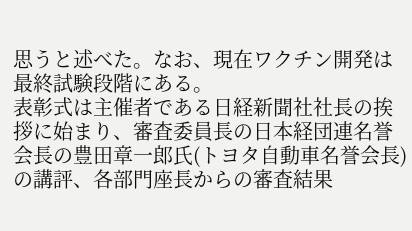思うと述べた。なお、現在ワクチン開発は最終試験段階にある。
表彰式は主催者である日経新聞社社長の挨拶に始まり、審査委員長の日本経団連名誉会長の豊田章一郎氏(トヨタ自動車名誉会長)の講評、各部門座長からの審査結果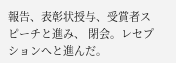報告、表彰状授与、受賞者スピーチと進み、 閉会。レセプションへと進んだ。